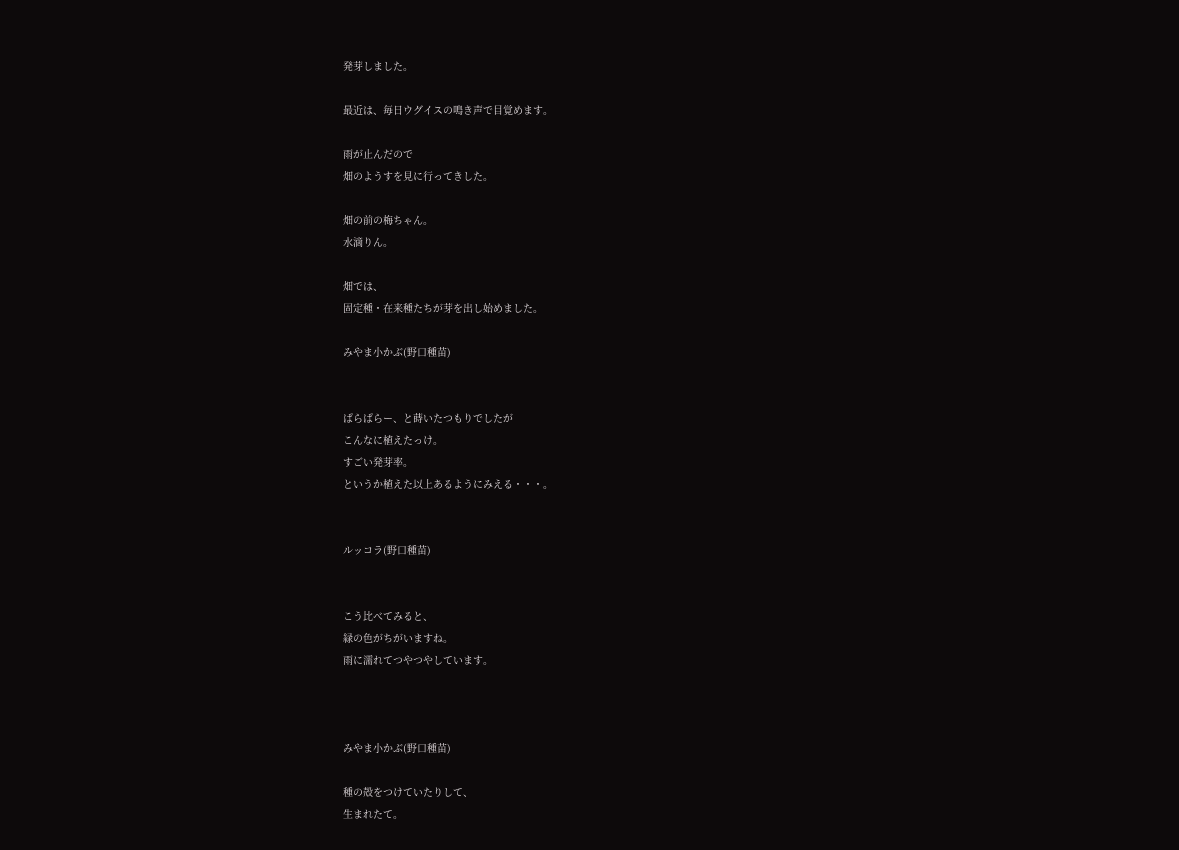発芽しました。

最近は、毎日ウグイスの鳴き声で目覚めます。

雨が止んだので
畑のようすを見に行ってきした。

畑の前の梅ちゃん。
水滴りん。

畑では、
固定種・在来種たちが芽を出し始めました。

みやま小かぶ(野口種苗)


ぱらぱらー、と蒔いたつもりでしたが
こんなに植えたっけ。
すごい発芽率。
というか植えた以上あるようにみえる・・・。


ルッコラ(野口種苗)


こう比べてみると、
緑の色がちがいますね。
雨に濡れてつやつやしています。



みやま小かぶ(野口種苗)

種の殻をつけていたりして、
生まれたて。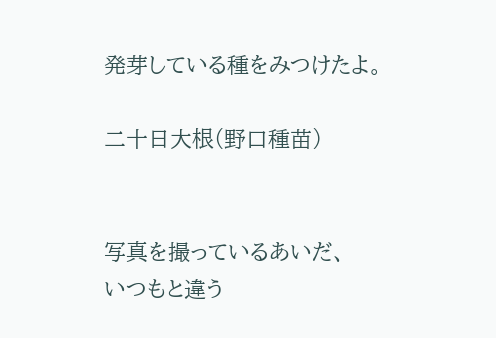発芽している種をみつけたよ。

二十日大根(野口種苗)


写真を撮っているあいだ、
いつもと違う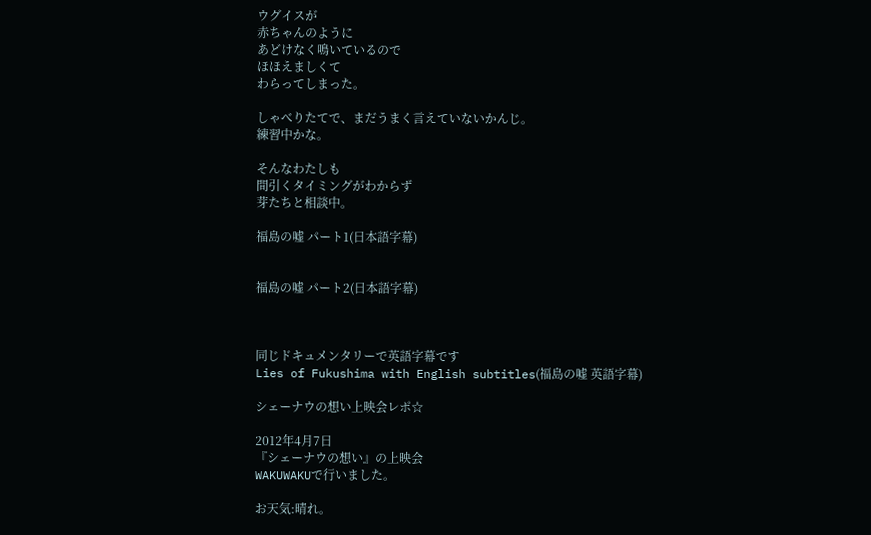ウグイスが
赤ちゃんのように
あどけなく鳴いているので
ほほえましくて
わらってしまった。

しゃべりたてで、まだうまく言えていないかんじ。
練習中かな。

そんなわたしも
間引くタイミングがわからず
芽たちと相談中。

福島の嘘 パート1(日本語字幕)


福島の嘘 パート2(日本語字幕)



同じドキュメンタリーで英語字幕です
Lies of Fukushima with English subtitles(福島の嘘 英語字幕)

シェーナウの想い上映会レポ☆

2012年4月7日
『シェーナウの想い』の上映会
WAKUWAKUで行いました。

お天気:晴れ。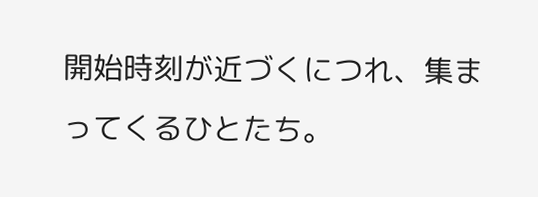開始時刻が近づくにつれ、集まってくるひとたち。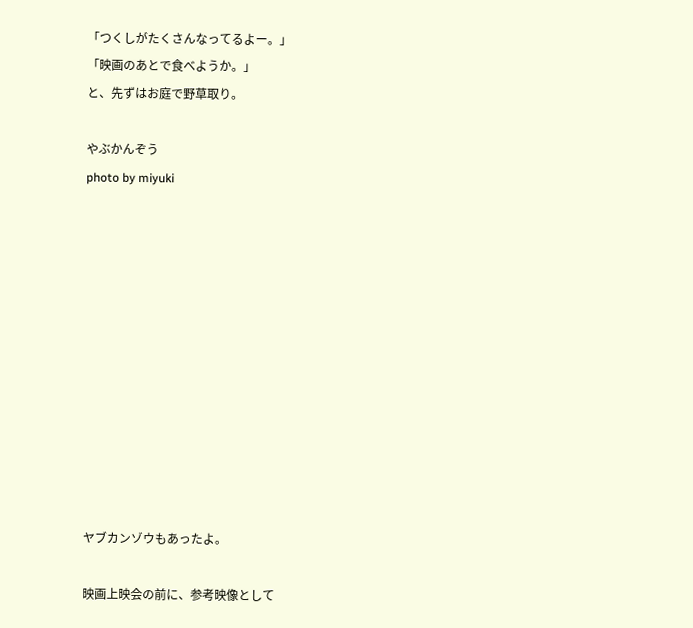「つくしがたくさんなってるよー。」
「映画のあとで食べようか。」
と、先ずはお庭で野草取り。

やぶかんぞう
photo by miyuki












ヤブカンゾウもあったよ。

映画上映会の前に、参考映像として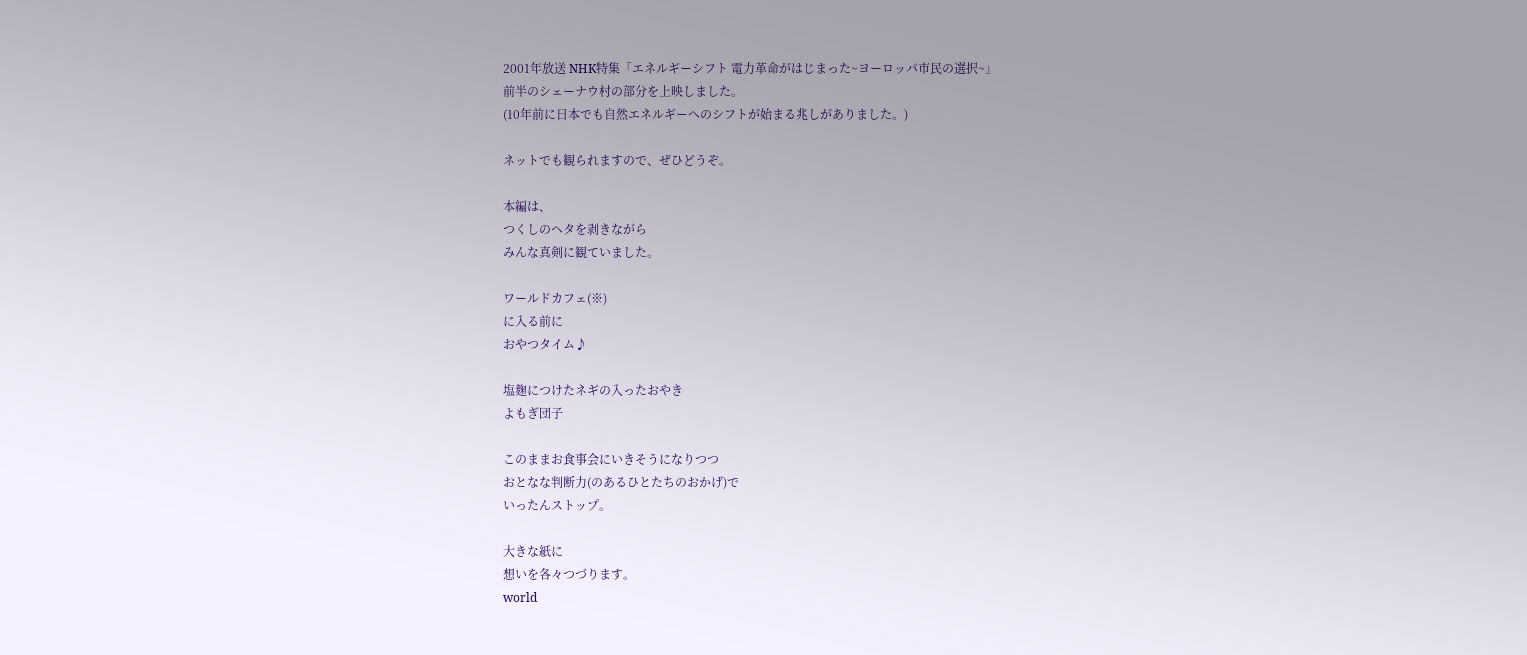2001年放送 NHK特集「エネルギーシフト 電力革命がはじまった~ヨーロッパ市民の選択~」
前半のシェーナウ村の部分を上映しました。
(10年前に日本でも自然エネルギーへのシフトが始まる兆しがありました。)

ネットでも観られますので、ぜひどうぞ。

本編は、
つくしのヘタを剥きながら
みんな真剣に観ていました。

ワールドカフェ(※)
に入る前に
おやつタイム♪

塩麹につけたネギの入ったおやき
よもぎ団子

このままお食事会にいきそうになりつつ
おとなな判断力(のあるひとたちのおかげ)で
いったんストップ。

大きな紙に
想いを各々つづります。
world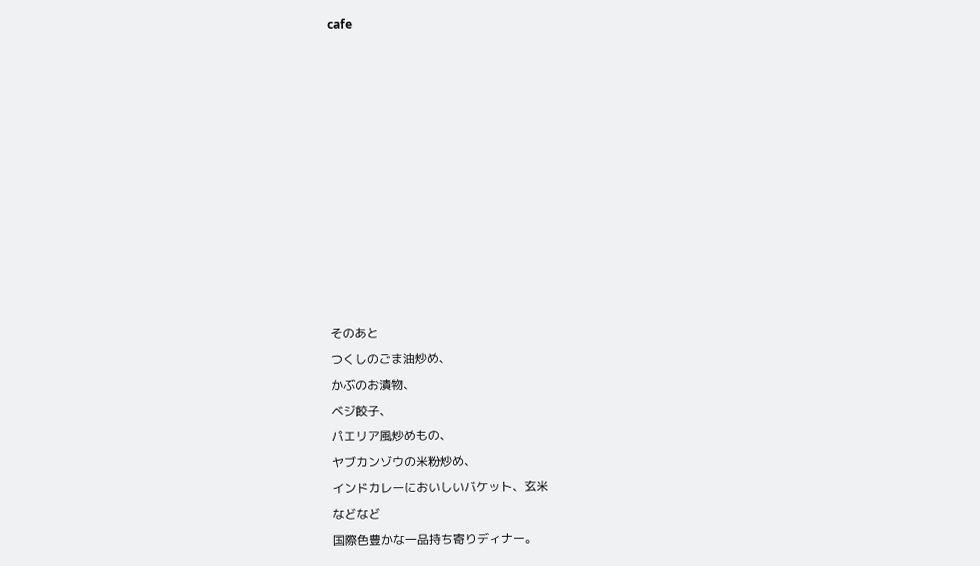cafe











そのあと
つくしのごま油炒め、
かぶのお漬物、
ベジ餃子、
パエリア風炒めもの、
ヤブカンゾウの米粉炒め、
インドカレーにおいしいバケット、玄米
などなど
国際色豊かな一品持ち寄りディナー。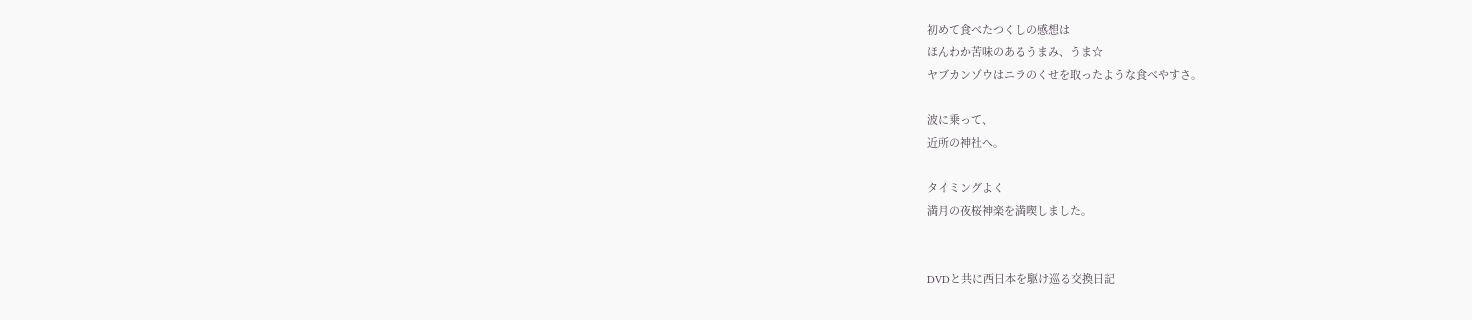初めて食べたつくしの感想は
ほんわか苦味のあるうまみ、うま☆
ヤブカンゾウはニラのくせを取ったような食べやすさ。

波に乗って、
近所の神社へ。

タイミングよく
満月の夜桜神楽を満喫しました。


DVDと共に西日本を駆け巡る交換日記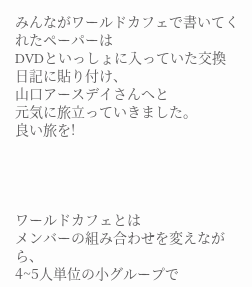みんながワールドカフェで書いてくれたペーパーは
DVDといっしょに入っていた交換日記に貼り付け、
山口アースデイさんへと
元気に旅立っていきました。
良い旅を!




ワールドカフェとは
メンバーの組み合わせを変えながら、
4~5人単位の小グループで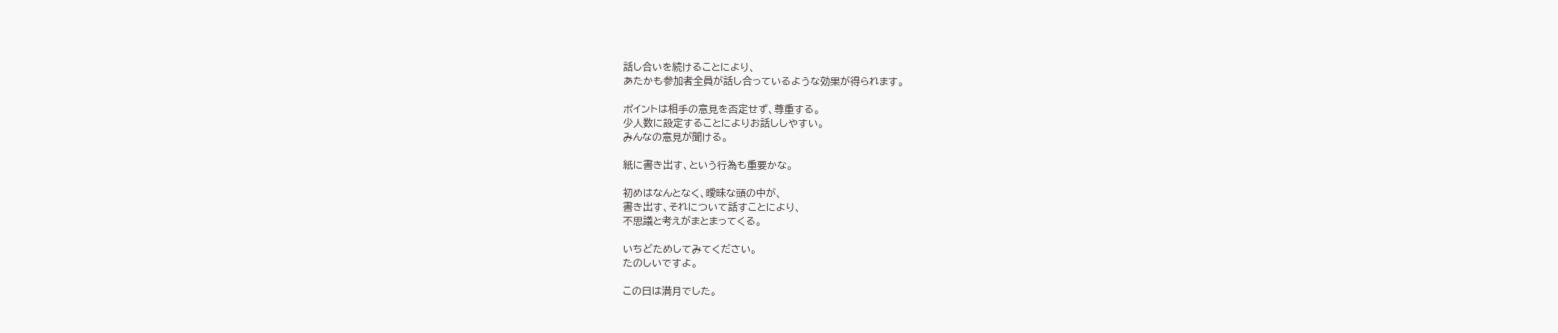話し合いを続けることにより、
あたかも参加者全員が話し合っているような効果が得られます。

ポイントは相手の意見を否定せず、尊重する。
少人数に設定することによりお話ししやすい。
みんなの意見が聞ける。

紙に書き出す、という行為も重要かな。

初めはなんとなく、曖昧な頭の中が、
書き出す、それについて話すことにより、
不思議と考えがまとまってくる。

いちどためしてみてください。
たのしいですよ。

この日は満月でした。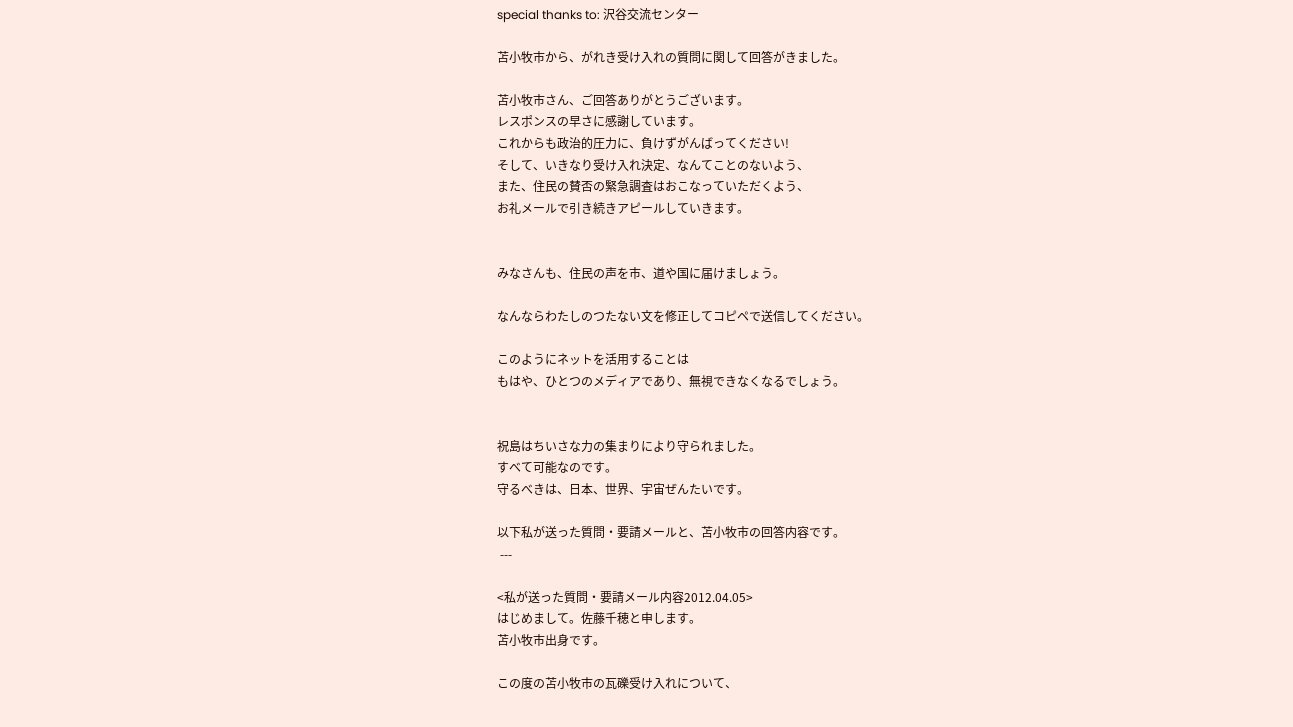special thanks to: 沢谷交流センター

苫小牧市から、がれき受け入れの質問に関して回答がきました。

苫小牧市さん、ご回答ありがとうございます。
レスポンスの早さに感謝しています。
これからも政治的圧力に、負けずがんばってください!
そして、いきなり受け入れ決定、なんてことのないよう、
また、住民の賛否の緊急調査はおこなっていただくよう、
お礼メールで引き続きアピールしていきます。


みなさんも、住民の声を市、道や国に届けましょう。

なんならわたしのつたない文を修正してコピペで送信してください。

このようにネットを活用することは
もはや、ひとつのメディアであり、無視できなくなるでしょう。


祝島はちいさな力の集まりにより守られました。
すべて可能なのです。
守るべきは、日本、世界、宇宙ぜんたいです。

以下私が送った質問・要請メールと、苫小牧市の回答内容です。
 ---

<私が送った質問・要請メール内容2012.04.05>
はじめまして。佐藤千穂と申します。
苫小牧市出身です。

この度の苫小牧市の瓦礫受け入れについて、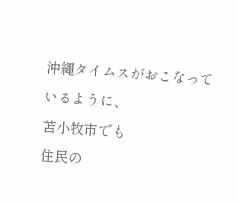沖縄タイムスがおこなっているように、
苫小牧市でも
住民の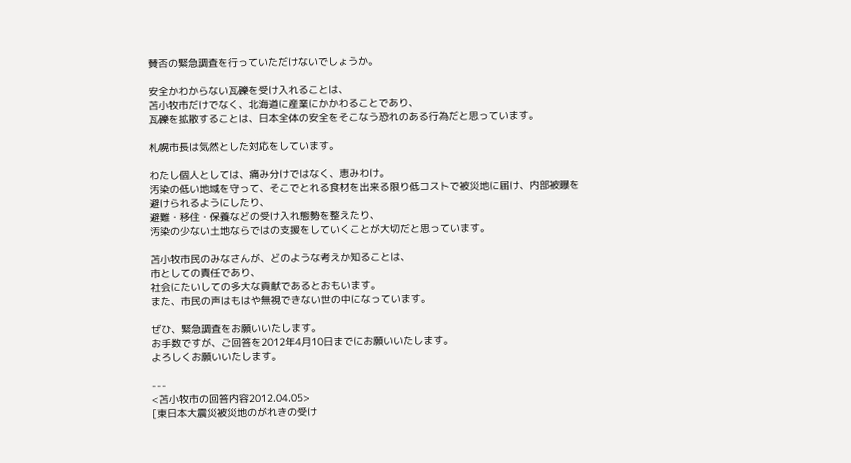賛否の緊急調査を行っていただけないでしょうか。

安全かわからない瓦礫を受け入れることは、
苫小牧市だけでなく、北海道に産業にかかわることであり、
瓦礫を拡散することは、日本全体の安全をそこなう恐れのある行為だと思っています。

札幌市長は気然とした対応をしています。

わたし個人としては、痛み分けではなく、恵みわけ。
汚染の低い地域を守って、そこでとれる食材を出来る限り低コストで被災地に届け、内部被曝を避けられるようにしたり、
避難・移住・保養などの受け入れ態勢を整えたり、
汚染の少ない土地ならではの支援をしていくことが大切だと思っています。

苫小牧市民のみなさんが、どのような考えか知ることは、
市としての責任であり、
社会にたいしての多大な貢献であるとおもいます。
また、市民の声はもはや無視できない世の中になっています。

ぜひ、緊急調査をお願いいたします。
お手数ですが、ご回答を2012年4月10日までにお願いいたします。
よろしくお願いいたします。

---
<苫小牧市の回答内容2012.04.05>
[東日本大震災被災地のがれきの受け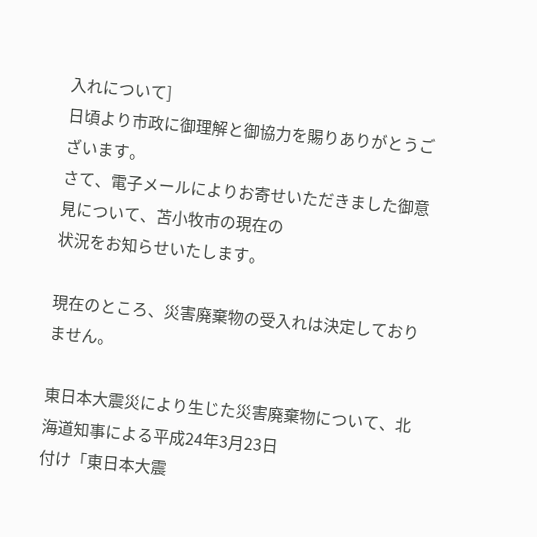入れについて]
日頃より市政に御理解と御協力を賜りありがとうございます。
さて、電子メールによりお寄せいただきました御意見について、苫小牧市の現在の
状況をお知らせいたします。

現在のところ、災害廃棄物の受入れは決定しておりません。

東日本大震災により生じた災害廃棄物について、北海道知事による平成24年3月23日
付け「東日本大震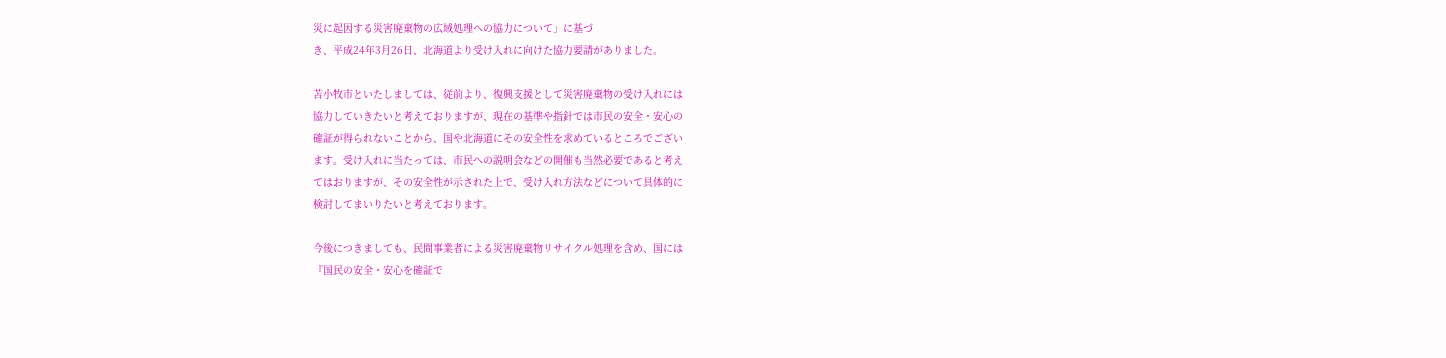災に起因する災害廃棄物の広域処理への協力について」に基づ
き、平成24年3月26日、北海道より受け入れに向けた協力要請がありました。

苫小牧市といたしましては、従前より、復興支援として災害廃棄物の受け入れには
協力していきたいと考えておりますが、現在の基準や指針では市民の安全・安心の
確証が得られないことから、国や北海道にその安全性を求めているところでござい
ます。受け入れに当たっては、市民への説明会などの開催も当然必要であると考え
てはおりますが、その安全性が示された上で、受け入れ方法などについて具体的に
検討してまいりたいと考えております。

今後につきましても、民間事業者による災害廃棄物リサイクル処理を含め、国には
『国民の安全・安心を確証で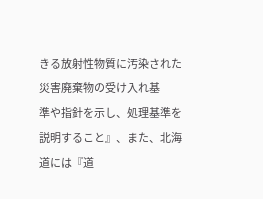きる放射性物質に汚染された災害廃棄物の受け入れ基
準や指針を示し、処理基準を説明すること』、また、北海道には『道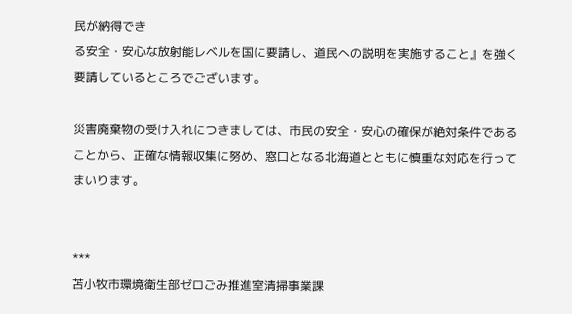民が納得でき
る安全・安心な放射能レベルを国に要請し、道民への説明を実施すること』を強く
要請しているところでございます。

災害廃棄物の受け入れにつきましては、市民の安全・安心の確保が絶対条件である
ことから、正確な情報収集に努め、窓口となる北海道とともに慎重な対応を行って
まいります。


***
苫小牧市環境衛生部ゼロごみ推進室清掃事業課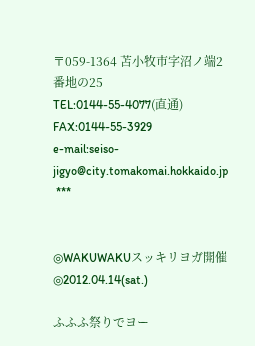〒059-1364 苫小牧市字沼ノ端2番地の25
TEL:0144-55-4077(直通)  FAX:0144-55-3929
e-mail:seiso-jigyo@city.tomakomai.hokkaido.jp
 ***


◎WAKUWAKUスッキリヨガ開催◎2012.04.14(sat.)

ふふふ祭りでヨー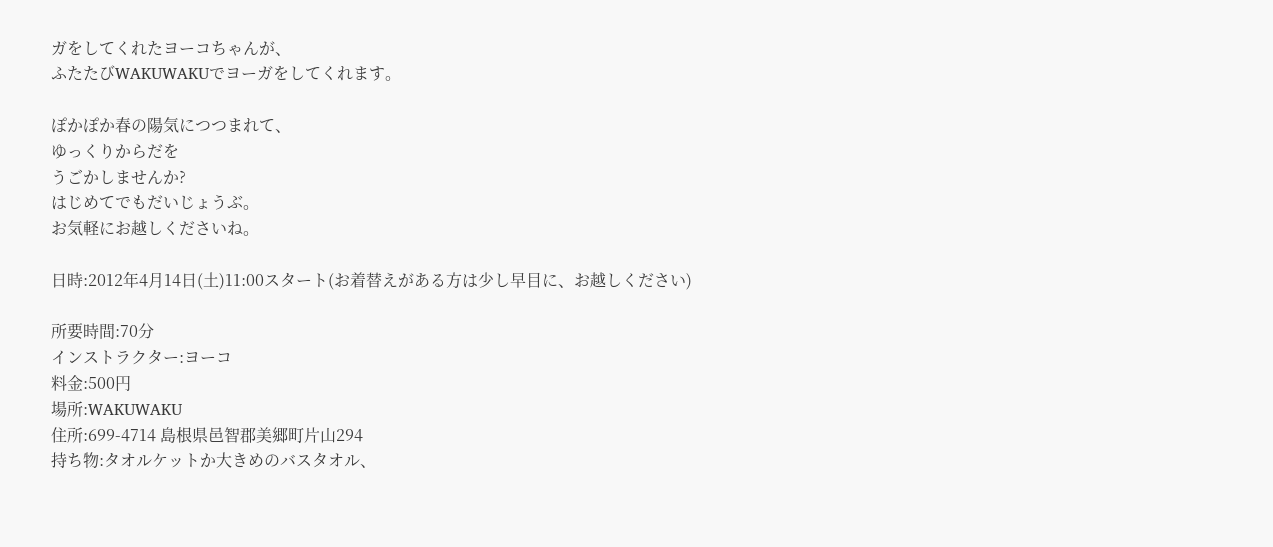ガをしてくれたヨーコちゃんが、
ふたたびWAKUWAKUでヨーガをしてくれます。

ぽかぽか春の陽気につつまれて、
ゆっくりからだを
うごかしませんか?
はじめてでもだいじょうぶ。
お気軽にお越しくださいね。

日時:2012年4月14日(土)11:00スタート(お着替えがある方は少し早目に、お越しください)

所要時間:70分
インストラクター:ヨーコ
料金:500円
場所:WAKUWAKU
住所:699-4714 島根県邑智郡美郷町片山294
持ち物:タオルケットか大きめのバスタオル、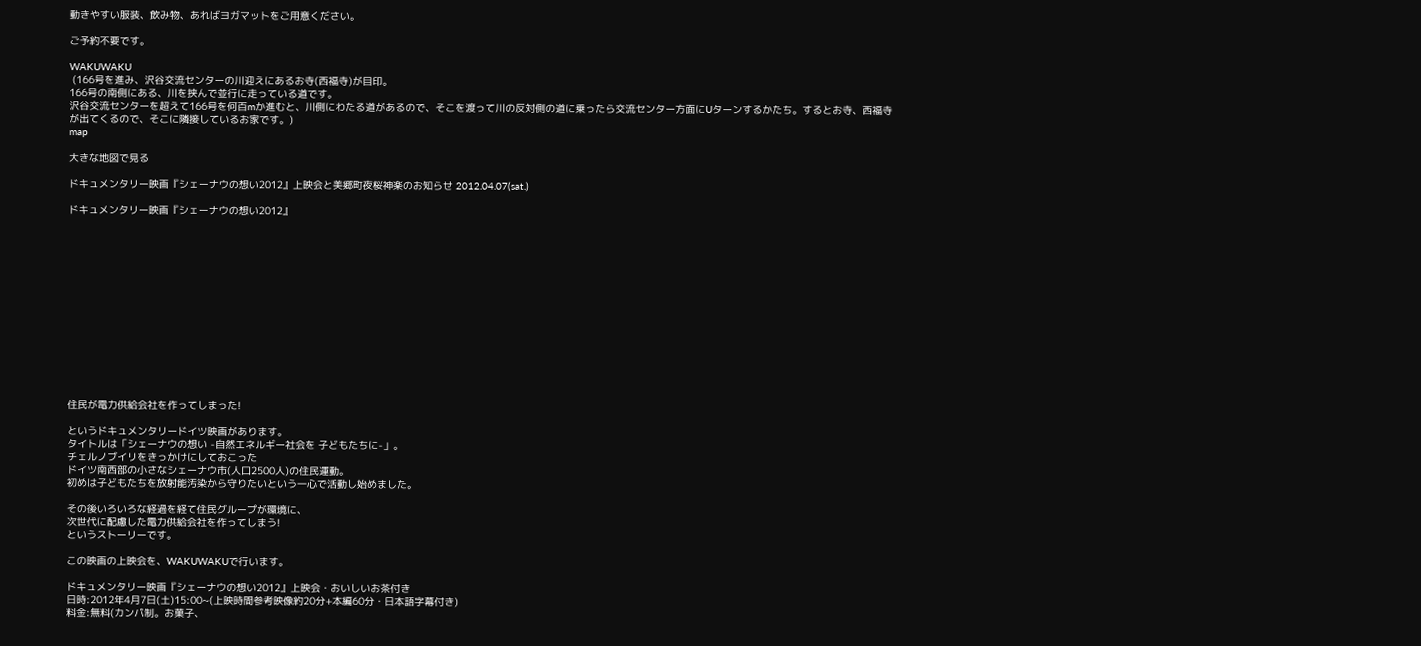動きやすい服装、飲み物、あればヨガマットをご用意ください。

ご予約不要です。

WAKUWAKU
 (166号を進み、沢谷交流センターの川迎えにあるお寺(西福寺)が目印。
166号の南側にある、川を挟んで並行に走っている道です。
沢谷交流センターを超えて166号を何百mか進むと、川側にわたる道があるので、そこを渡って川の反対側の道に乗ったら交流センター方面にUターンするかたち。するとお寺、西福寺が出てくるので、そこに隣接しているお家です。)
map

大きな地図で見る

ドキュメンタリー映画『シェーナウの想い2012』上映会と美郷町夜桜神楽のお知らせ 2012.04.07(sat.)

ドキュメンタリー映画『シェーナウの想い2012』














住民が電力供給会社を作ってしまった!

というドキュメンタリードイツ映画があります。
タイトルは「シェーナウの想い -自然エネルギー社会を 子どもたちに-」。
チェルノブイリをきっかけにしておこった
ドイツ南西部の小さなシェーナウ市(人口2500人)の住民運動。
初めは子どもたちを放射能汚染から守りたいという一心で活動し始めました。

その後いろいろな経過を経て住民グループが環境に、
次世代に配慮した電力供給会社を作ってしまう!
というストーリーです。

この映画の上映会を、WAKUWAKUで行います。

ドキュメンタリー映画『シェーナウの想い2012』上映会・おいしいお茶付き
日時:2012年4月7日(土)15:00~(上映時間参考映像約20分+本編60分・日本語字幕付き)
料金:無料(カンパ制。お菓子、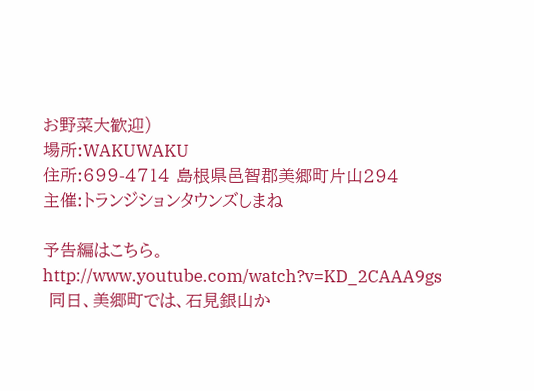お野菜大歓迎)
場所:WAKUWAKU
住所:699-4714 島根県邑智郡美郷町片山294
主催:トランジションタウンズしまね

予告編はこちら。
http://www.youtube.com/watch?v=KD_2CAAA9gs
 同日、美郷町では、石見銀山か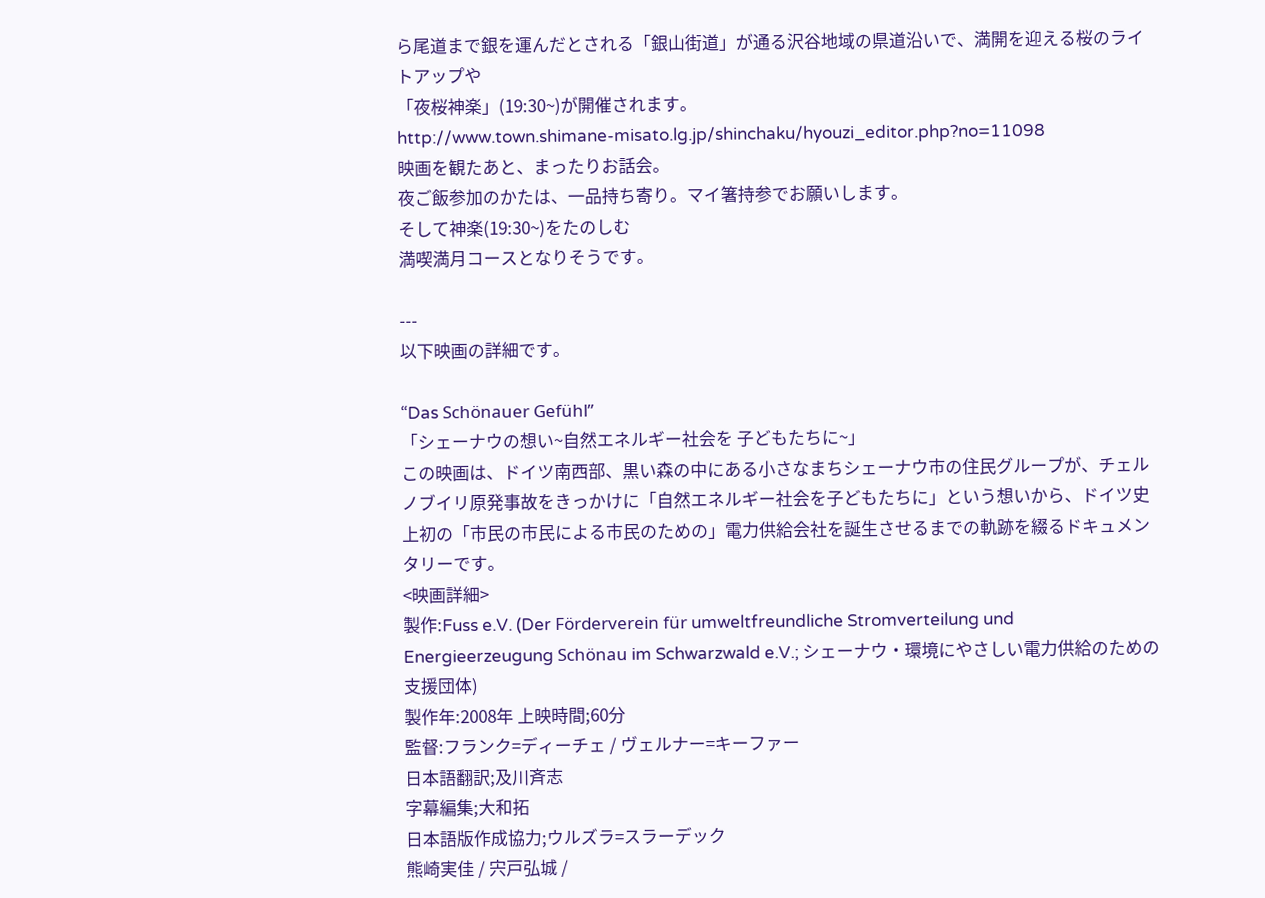ら尾道まで銀を運んだとされる「銀山街道」が通る沢谷地域の県道沿いで、満開を迎える桜のライトアップや
「夜桜神楽」(19:30~)が開催されます。
http://www.town.shimane-misato.lg.jp/shinchaku/hyouzi_editor.php?no=11098
映画を観たあと、まったりお話会。
夜ご飯参加のかたは、一品持ち寄り。マイ箸持参でお願いします。
そして神楽(19:30~)をたのしむ
満喫満月コースとなりそうです。

---
以下映画の詳細です。

“Das Schönauer Gefühl”
「シェーナウの想い~自然エネルギー社会を 子どもたちに~」
この映画は、ドイツ南西部、黒い森の中にある小さなまちシェーナウ市の住民グループが、チェルノブイリ原発事故をきっかけに「自然エネルギー社会を子どもたちに」という想いから、ドイツ史上初の「市民の市民による市民のための」電力供給会社を誕生させるまでの軌跡を綴るドキュメンタリーです。
<映画詳細>
製作:Fuss e.V. (Der Förderverein für umweltfreundliche Stromverteilung und Energieerzeugung Schönau im Schwarzwald e.V.; シェーナウ・環境にやさしい電力供給のための支援団体)
製作年:2008年 上映時間;60分
監督:フランク=ディーチェ / ヴェルナー=キーファー
日本語翻訳;及川斉志
字幕編集;大和拓
日本語版作成協力;ウルズラ=スラーデック
熊崎実佳 / 宍戸弘城 /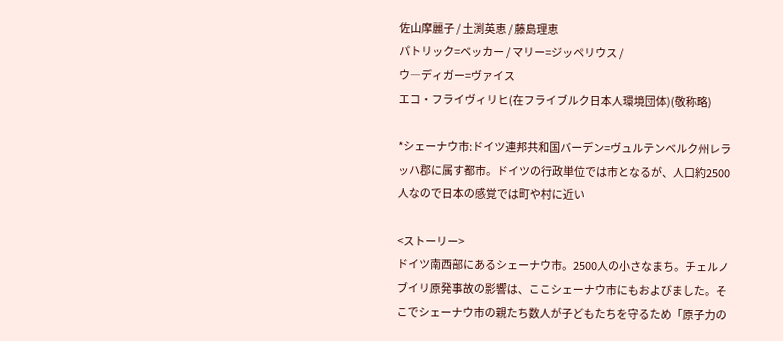佐山摩麗子 / 土渕英恵 / 藤島理恵
パトリック=ベッカー / マリー=ジッペリウス /
ウ―ディガー=ヴァイス
エコ・フライヴィリヒ(在フライブルク日本人環境団体)(敬称略)

*シェーナウ市:ドイツ連邦共和国バーデン=ヴュルテンベルク州レラッハ郡に属す都市。ドイツの行政単位では市となるが、人口約2500人なので日本の感覚では町や村に近い

<ストーリー>
ドイツ南西部にあるシェーナウ市。2500人の小さなまち。チェルノブイリ原発事故の影響は、ここシェーナウ市にもおよびました。そこでシェーナウ市の親たち数人が子どもたちを守るため「原子力の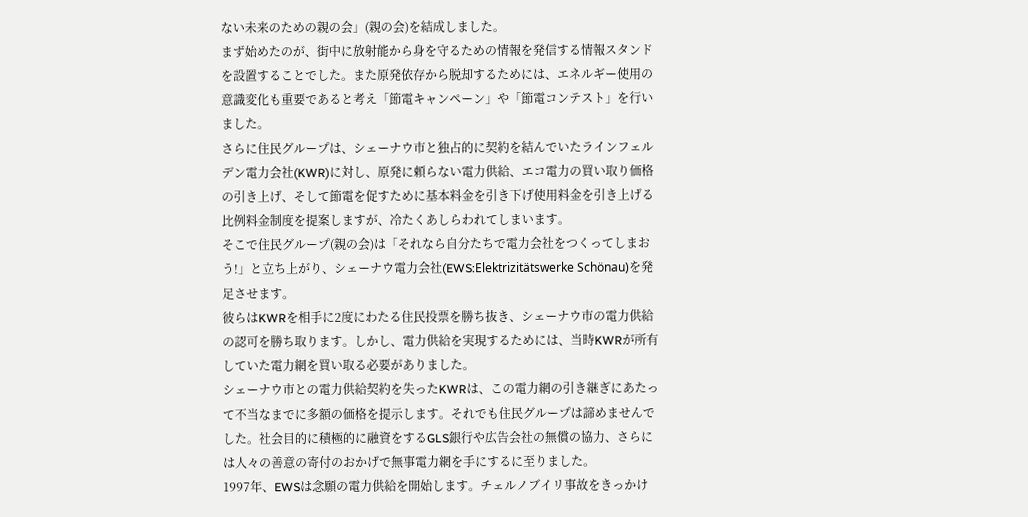ない未来のための親の会」(親の会)を結成しました。
まず始めたのが、街中に放射能から身を守るための情報を発信する情報スタンドを設置することでした。また原発依存から脱却するためには、エネルギー使用の意識変化も重要であると考え「節電キャンペーン」や「節電コンテスト」を行いました。
さらに住民グループは、シェーナウ市と独占的に契約を結んでいたラインフェルデン電力会社(KWR)に対し、原発に頼らない電力供給、エコ電力の買い取り価格の引き上げ、そして節電を促すために基本料金を引き下げ使用料金を引き上げる比例料金制度を提案しますが、冷たくあしらわれてしまいます。
そこで住民グループ(親の会)は「それなら自分たちで電力会社をつくってしまおう!」と立ち上がり、シェーナウ電力会社(EWS:Elektrizitätswerke Schönau)を発足させます。
彼らはKWRを相手に2度にわたる住民投票を勝ち抜き、シェーナウ市の電力供給の認可を勝ち取ります。しかし、電力供給を実現するためには、当時KWRが所有していた電力網を買い取る必要がありました。
シェーナウ市との電力供給契約を失ったKWRは、この電力網の引き継ぎにあたって不当なまでに多額の価格を提示します。それでも住民グループは諦めませんでした。社会目的に積極的に融資をするGLS銀行や広告会社の無償の協力、さらには人々の善意の寄付のおかげで無事電力網を手にするに至りました。
1997年、EWSは念願の電力供給を開始します。チェルノブイリ事故をきっかけ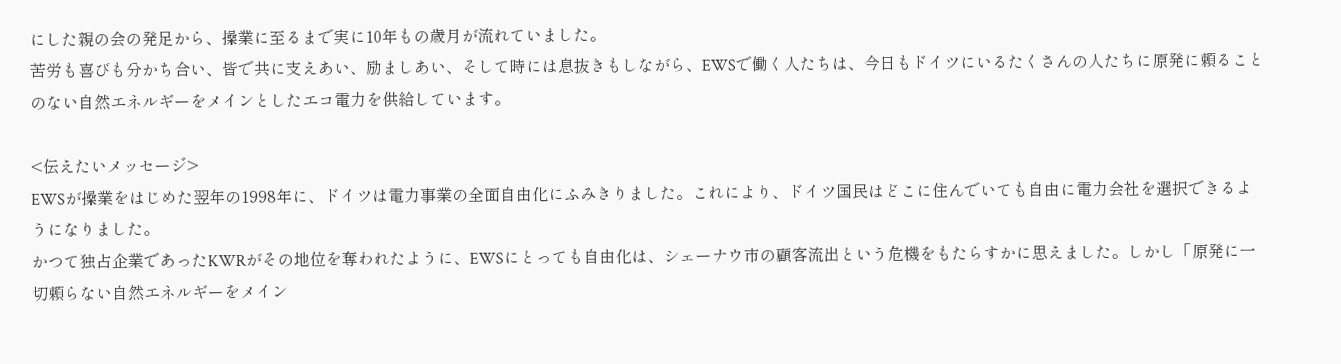にした親の会の発足から、操業に至るまで実に10年もの歳月が流れていました。
苦労も喜びも分かち合い、皆で共に支えあい、励ましあい、そして時には息抜きもしながら、EWSで働く人たちは、今日もドイツにいるたくさんの人たちに原発に頼ることのない自然エネルギーをメインとしたエコ電力を供給しています。

<伝えたいメッセージ>
EWSが操業をはじめた翌年の1998年に、ドイツは電力事業の全面自由化にふみきりました。これにより、ドイツ国民はどこに住んでいても自由に電力会社を選択できるようになりました。
かつて独占企業であったKWRがその地位を奪われたように、EWSにとっても自由化は、シェーナウ市の顧客流出という危機をもたらすかに思えました。しかし「原発に一切頼らない自然エネルギーをメイン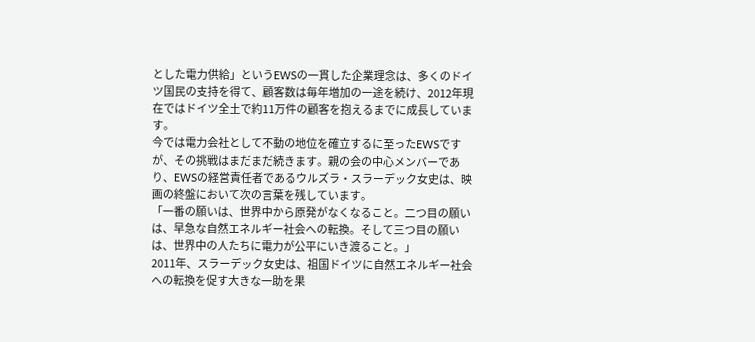とした電力供給」というEWSの一貫した企業理念は、多くのドイツ国民の支持を得て、顧客数は毎年増加の一途を続け、2012年現在ではドイツ全土で約11万件の顧客を抱えるまでに成長しています。
今では電力会社として不動の地位を確立するに至ったEWSですが、その挑戦はまだまだ続きます。親の会の中心メンバーであり、EWSの経営責任者であるウルズラ・スラーデック女史は、映画の終盤において次の言葉を残しています。
「一番の願いは、世界中から原発がなくなること。二つ目の願いは、早急な自然エネルギー社会への転換。そして三つ目の願いは、世界中の人たちに電力が公平にいき渡ること。」
2011年、スラーデック女史は、祖国ドイツに自然エネルギー社会への転換を促す大きな一助を果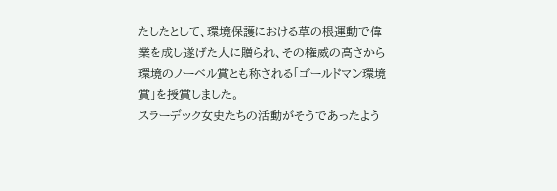たしたとして、環境保護における草の根運動で偉業を成し遂げた人に贈られ、その権威の高さから環境のノーベル賞とも称される「ゴールドマン環境賞」を授賞しました。
スラーデック女史たちの活動がそうであったよう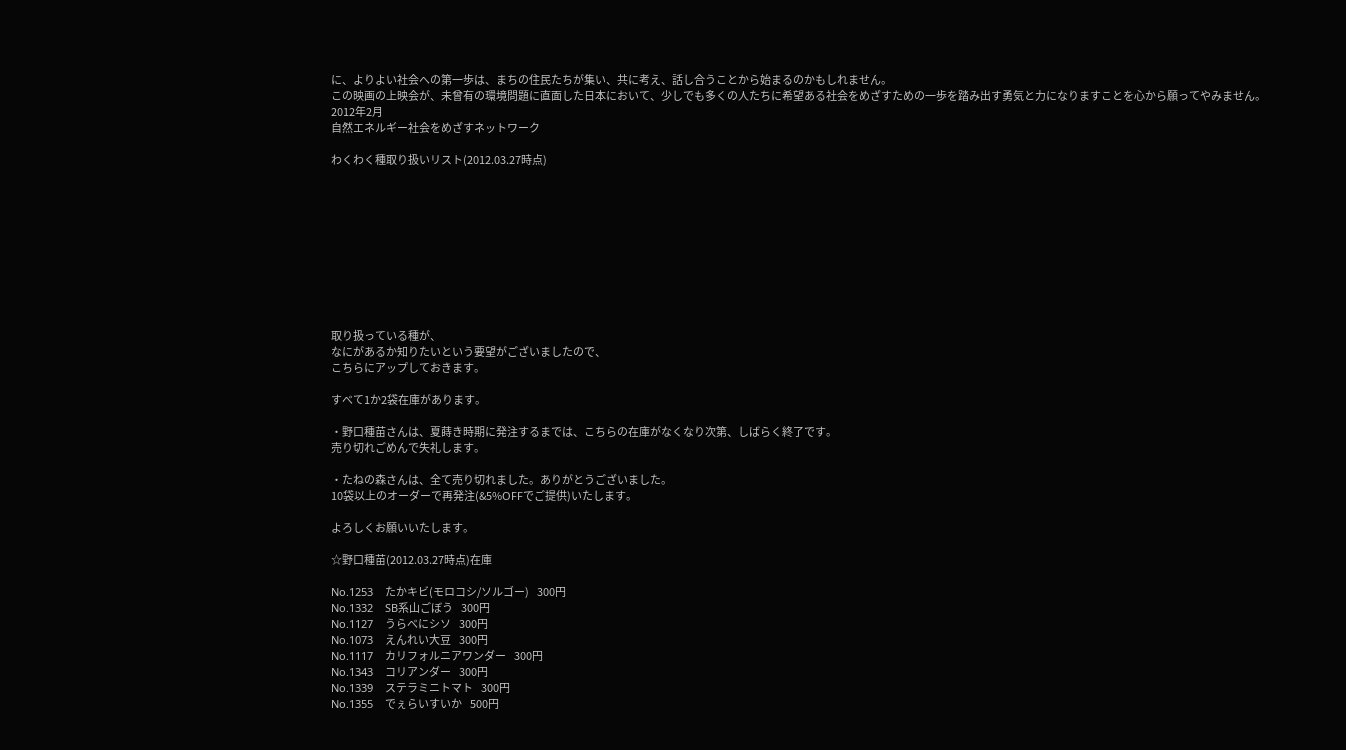に、よりよい社会への第一歩は、まちの住民たちが集い、共に考え、話し合うことから始まるのかもしれません。
この映画の上映会が、未曾有の環境問題に直面した日本において、少しでも多くの人たちに希望ある社会をめざすための一歩を踏み出す勇気と力になりますことを心から願ってやみません。
2012年2月
自然エネルギー社会をめざすネットワーク

わくわく種取り扱いリスト(2012.03.27時点)










取り扱っている種が、
なにがあるか知りたいという要望がございましたので、
こちらにアップしておきます。

すべて1か2袋在庫があります。

・野口種苗さんは、夏蒔き時期に発注するまでは、こちらの在庫がなくなり次第、しばらく終了です。
売り切れごめんで失礼します。

・たねの森さんは、全て売り切れました。ありがとうございました。
10袋以上のオーダーで再発注(&5%OFFでご提供)いたします。

よろしくお願いいたします。

☆野口種苗(2012.03.27時点)在庫

No.1253    たかキビ(モロコシ/ソルゴー)    300円
No.1332    SB系山ごぼう    300円
No.1127    うらべにシソ    300円
No.1073    えんれい大豆    300円
No.1117    カリフォルニアワンダー    300円
No.1343    コリアンダー    300円
No.1339    ステラミニトマト    300円
No.1355    でぇらいすいか    500円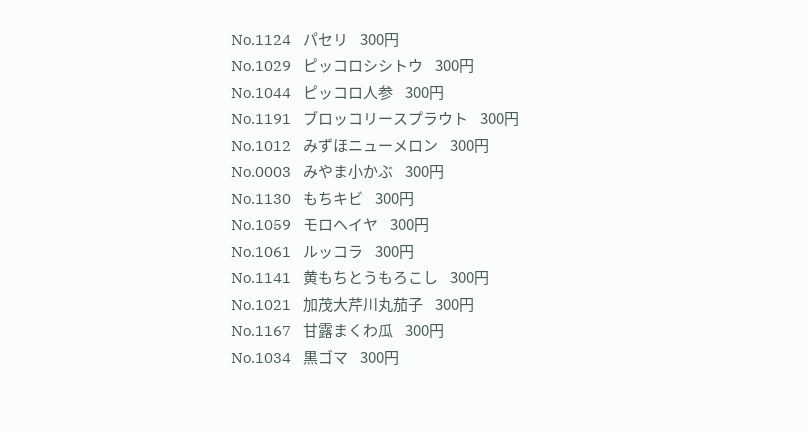No.1124    パセリ    300円
No.1029    ピッコロシシトウ    300円
No.1044    ピッコロ人参    300円
No.1191    ブロッコリースプラウト    300円
No.1012    みずほニューメロン    300円
No.0003    みやま小かぶ    300円
No.1130    もちキビ    300円
No.1059    モロヘイヤ    300円
No.1061    ルッコラ    300円
No.1141    黄もちとうもろこし    300円
No.1021    加茂大芹川丸茄子    300円
No.1167    甘露まくわ瓜    300円
No.1034    黒ゴマ    300円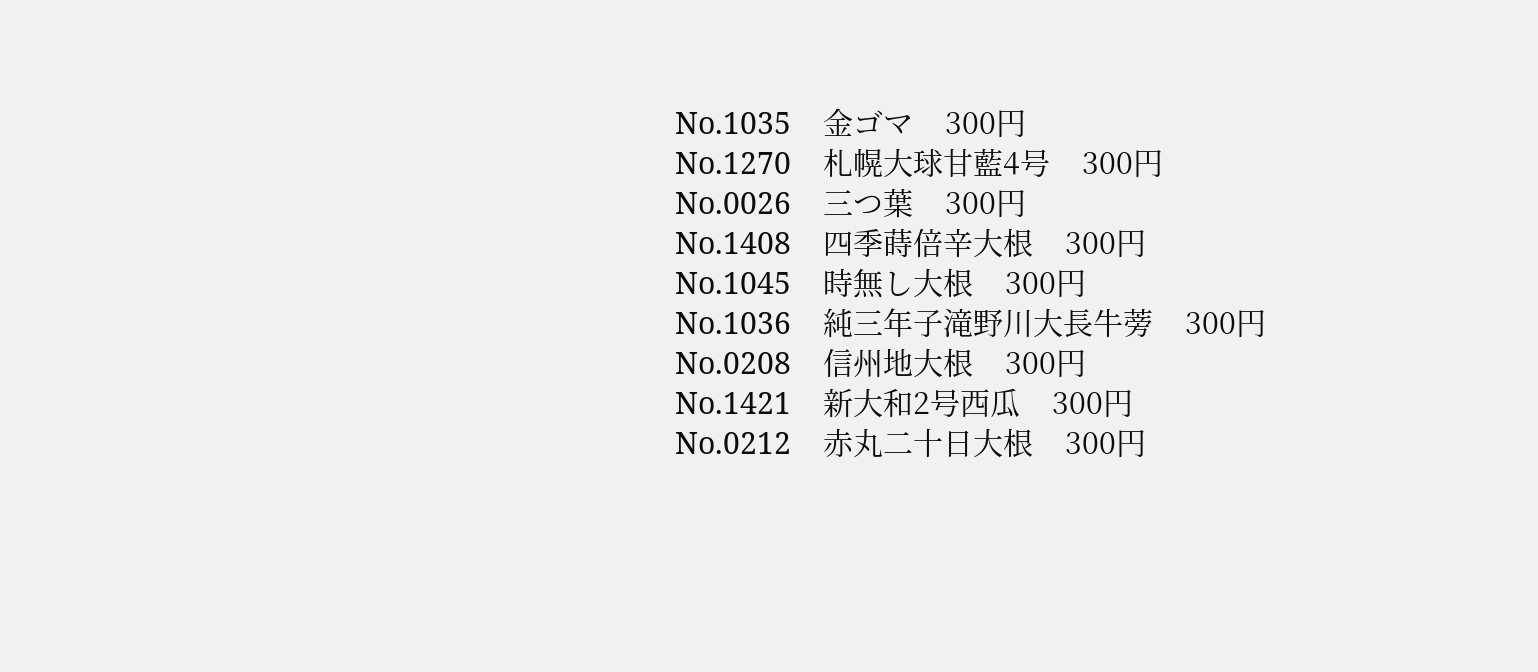No.1035    金ゴマ    300円
No.1270    札幌大球甘藍4号    300円
No.0026    三つ葉    300円
No.1408    四季蒔倍辛大根    300円
No.1045    時無し大根    300円
No.1036    純三年子滝野川大長牛蒡    300円
No.0208    信州地大根    300円
No.1421    新大和2号西瓜    300円
No.0212    赤丸二十日大根    300円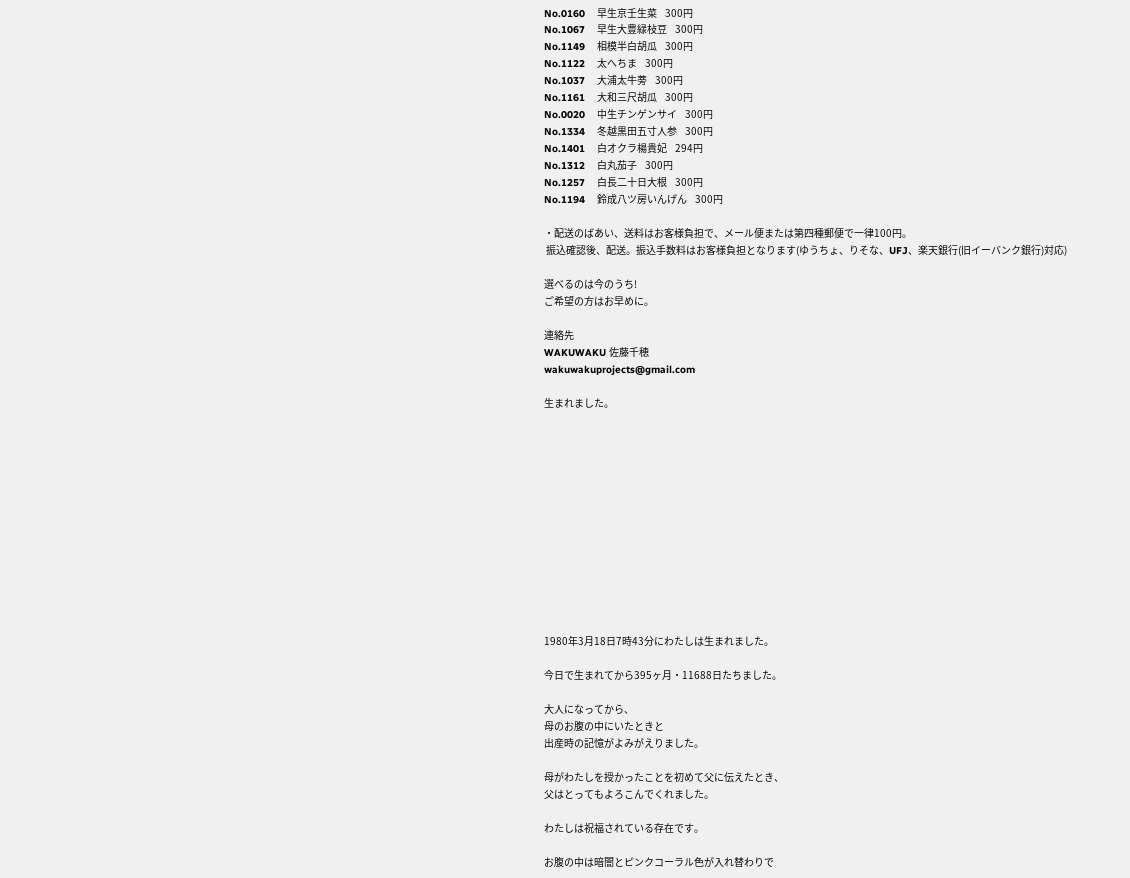No.0160    早生京壬生菜    300円
No.1067    早生大豊緑枝豆    300円
No.1149    相模半白胡瓜    300円
No.1122    太へちま    300円
No.1037    大浦太牛蒡    300円
No.1161    大和三尺胡瓜    300円
No.0020    中生チンゲンサイ    300円
No.1334    冬越黒田五寸人参    300円
No.1401    白オクラ楊貴妃    294円
No.1312    白丸茄子    300円
No.1257    白長二十日大根    300円
No.1194    鈴成八ツ房いんげん    300円

・配送のばあい、送料はお客様負担で、メール便または第四種郵便で一律100円。
 振込確認後、配送。振込手数料はお客様負担となります(ゆうちょ、りそな、UFJ、楽天銀行(旧イーバンク銀行)対応)

選べるのは今のうち!
ご希望の方はお早めに。

連絡先
WAKUWAKU 佐藤千穂
wakuwakuprojects@gmail.com

生まれました。













1980年3月18日7時43分にわたしは生まれました。

今日で生まれてから395ヶ月・11688日たちました。

大人になってから、
母のお腹の中にいたときと
出産時の記憶がよみがえりました。

母がわたしを授かったことを初めて父に伝えたとき、
父はとってもよろこんでくれました。

わたしは祝福されている存在です。

お腹の中は暗闇とピンクコーラル色が入れ替わりで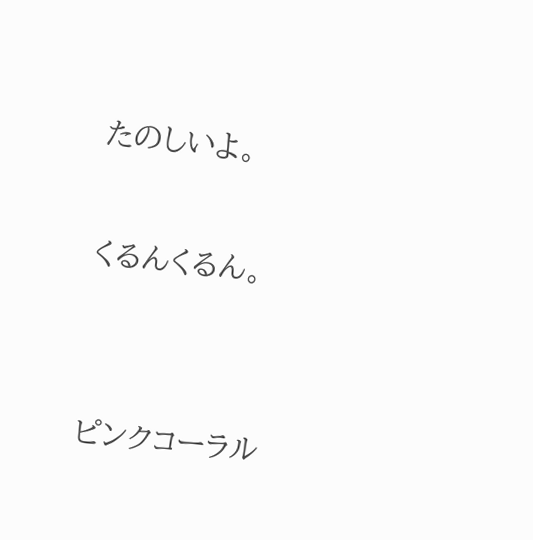たのしいよ。

くるんくるん。


ピンクコーラル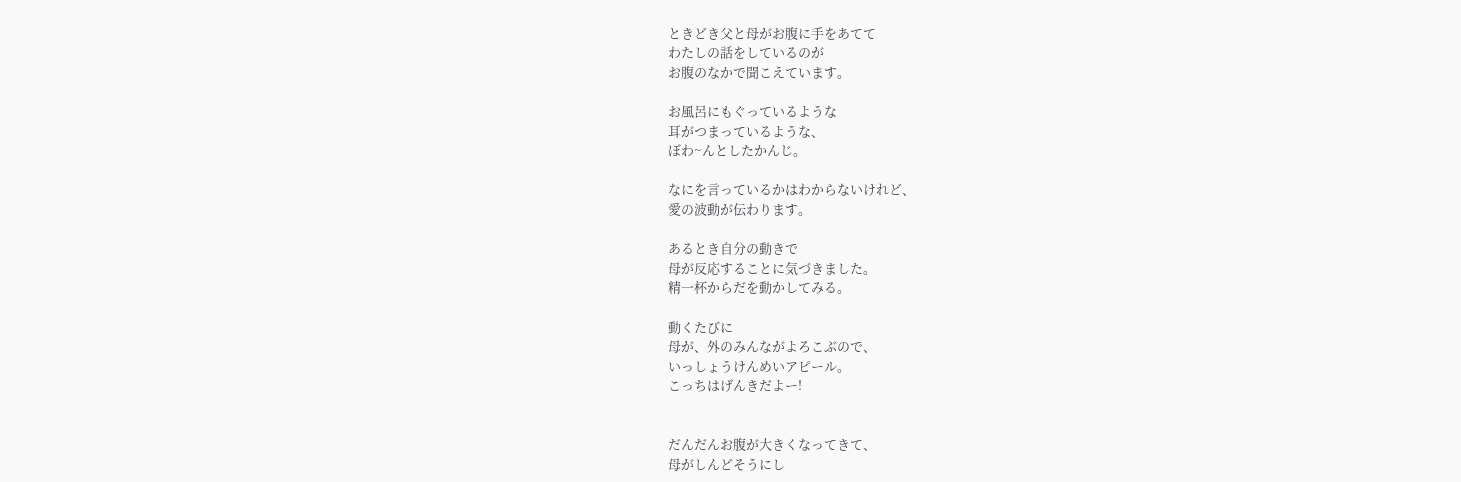ときどき父と母がお腹に手をあてて
わたしの話をしているのが
お腹のなかで聞こえています。

お風呂にもぐっているような
耳がつまっているような、
ぼわ~んとしたかんじ。

なにを言っているかはわからないけれど、
愛の波動が伝わります。

あるとき自分の動きで
母が反応することに気づきました。
精一杯からだを動かしてみる。

動くたびに
母が、外のみんながよろこぶので、
いっしょうけんめいアピール。
こっちはげんきだよー!


だんだんお腹が大きくなってきて、
母がしんどそうにし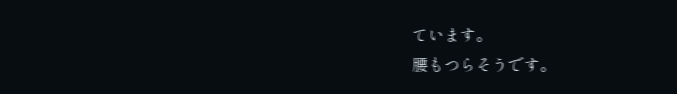ています。
腰もつらそうです。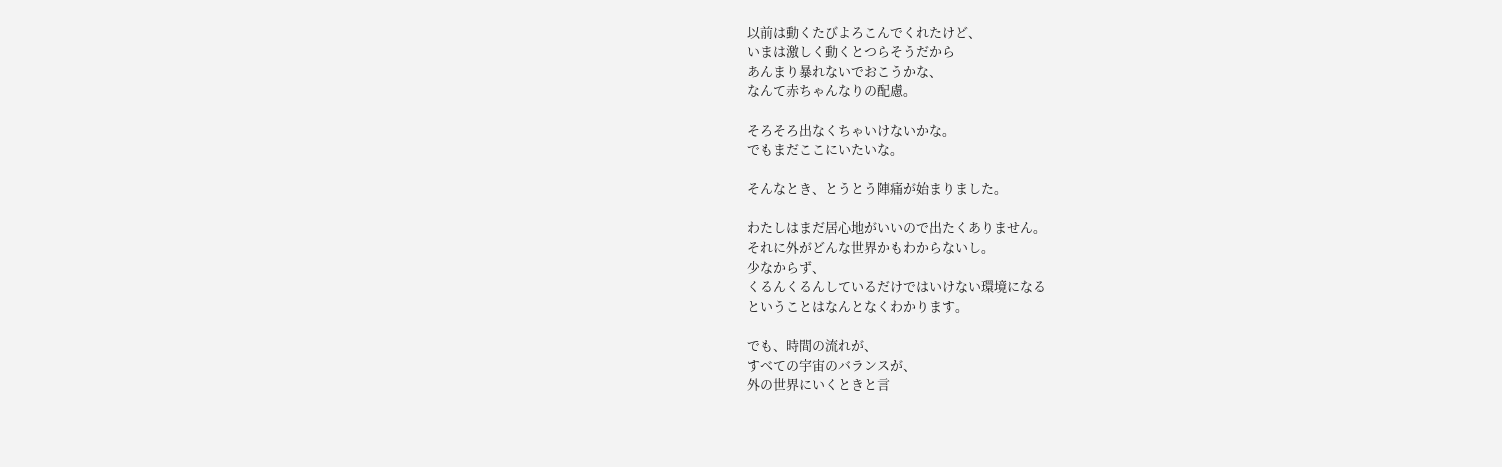以前は動くたびよろこんでくれたけど、
いまは激しく動くとつらそうだから
あんまり暴れないでおこうかな、
なんて赤ちゃんなりの配慮。

そろそろ出なくちゃいけないかな。
でもまだここにいたいな。

そんなとき、とうとう陣痛が始まりました。

わたしはまだ居心地がいいので出たくありません。
それに外がどんな世界かもわからないし。
少なからず、
くるんくるんしているだけではいけない環境になる
ということはなんとなくわかります。

でも、時間の流れが、
すべての宇宙のバランスが、
外の世界にいくときと言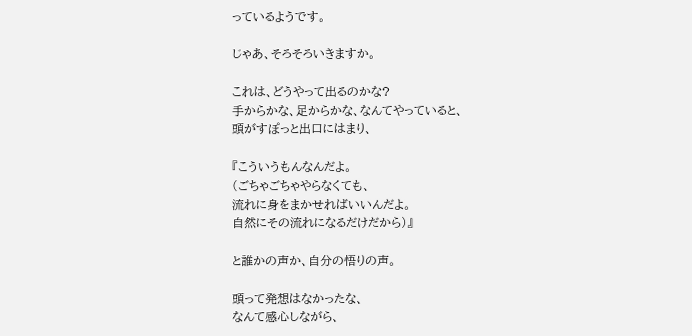っているようです。

じゃあ、そろそろいきますか。

これは、どうやって出るのかな?
手からかな、足からかな、なんてやっていると、
頭がすぽっと出口にはまり、

『こういうもんなんだよ。
(ごちゃごちゃやらなくても、
流れに身をまかせればいいんだよ。
自然にその流れになるだけだから)』

と誰かの声か、自分の悟りの声。

頭って発想はなかったな、
なんて感心しながら、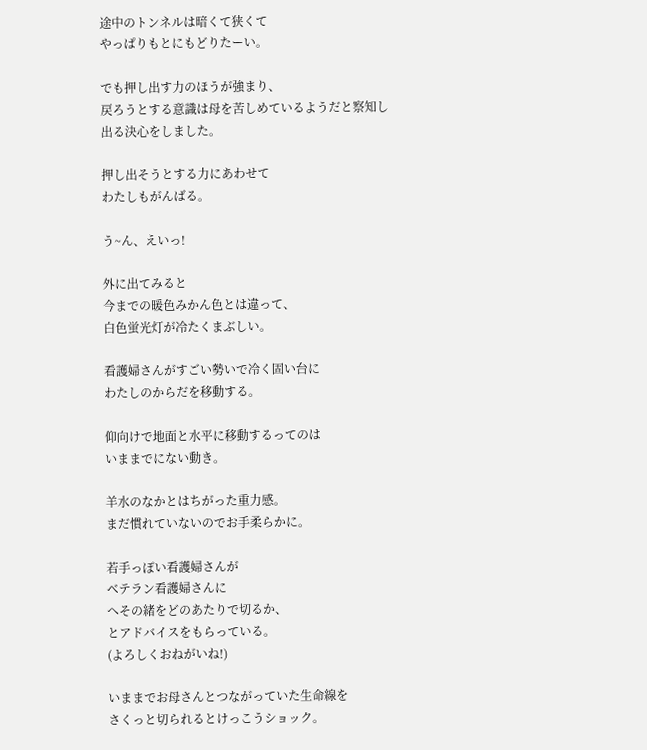途中のトンネルは暗くて狭くて
やっぱりもとにもどりたーい。

でも押し出す力のほうが強まり、
戻ろうとする意識は母を苦しめているようだと察知し
出る決心をしました。

押し出そうとする力にあわせて
わたしもがんばる。

う~ん、えいっ!

外に出てみると
今までの暖色みかん色とは違って、
白色蛍光灯が冷たくまぶしい。

看護婦さんがすごい勢いで冷く固い台に
わたしのからだを移動する。

仰向けで地面と水平に移動するってのは
いままでにない動き。

羊水のなかとはちがった重力感。
まだ慣れていないのでお手柔らかに。

若手っぽい看護婦さんが
ベテラン看護婦さんに
へその緒をどのあたりで切るか、
とアドバイスをもらっている。
(よろしくおねがいね!)

いままでお母さんとつながっていた生命線を
さくっと切られるとけっこうショック。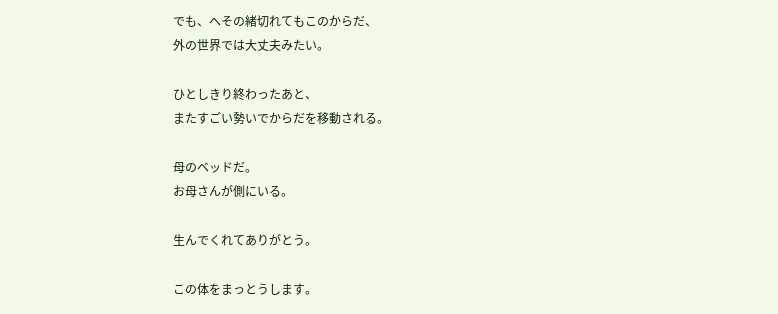でも、へその緒切れてもこのからだ、
外の世界では大丈夫みたい。

ひとしきり終わったあと、
またすごい勢いでからだを移動される。

母のベッドだ。
お母さんが側にいる。

生んでくれてありがとう。

この体をまっとうします。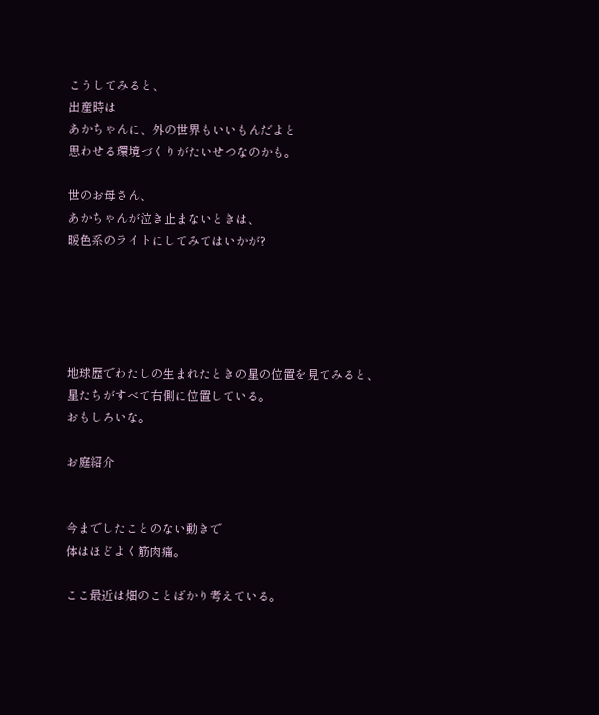こうしてみると、
出産時は
あかちゃんに、外の世界もいいもんだよと
思わせる環境づくりがたいせつなのかも。

世のお母さん、
あかちゃんが泣き止まないときは、
暖色系のライトにしてみてはいかが?





地球歴でわたしの生まれたときの星の位置を見てみると、
星たちがすべて右側に位置している。
おもしろいな。

お庭紹介


今までしたことのない動きで
体はほどよく筋肉痛。

ここ最近は畑のことばかり考えている。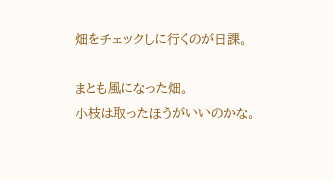畑をチェックしに行くのが日課。

まとも風になった畑。
小枝は取ったほうがいいのかな。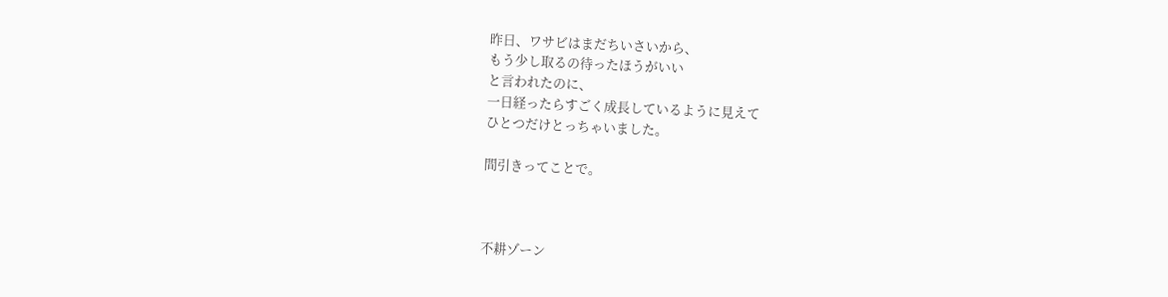昨日、ワサビはまだちいさいから、
もう少し取るの待ったほうがいい
と言われたのに、
一日経ったらすごく成長しているように見えて
ひとつだけとっちゃいました。

間引きってことで。



不耕ゾーン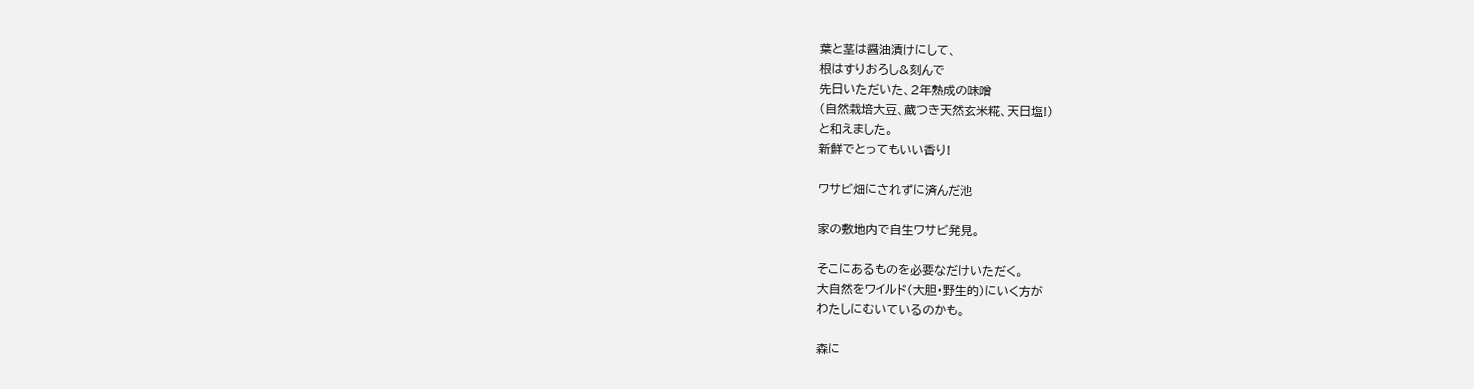葉と茎は醤油漬けにして、
根はすりおろし&刻んで
先日いただいた、2年熟成の味噌
(自然栽培大豆、蔵つき天然玄米糀、天日塩!)
と和えました。
新鮮でとってもいい香り!

ワサビ畑にされずに済んだ池

家の敷地内で自生ワサビ発見。

そこにあるものを必要なだけいただく。
大自然をワイルド(大胆・野生的)にいく方が
わたしにむいているのかも。

森に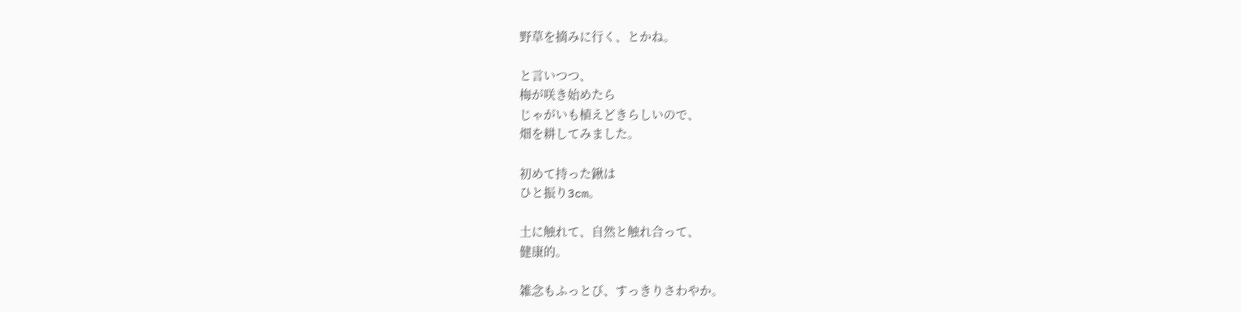野草を摘みに行く、とかね。

と言いつつ、
梅が咲き始めたら
じゃがいも植えどきらしいので、
畑を耕してみました。

初めて持った鍬は
ひと振り3cm。

土に触れて、自然と触れ合って、
健康的。

雑念もふっとび、すっきりさわやか。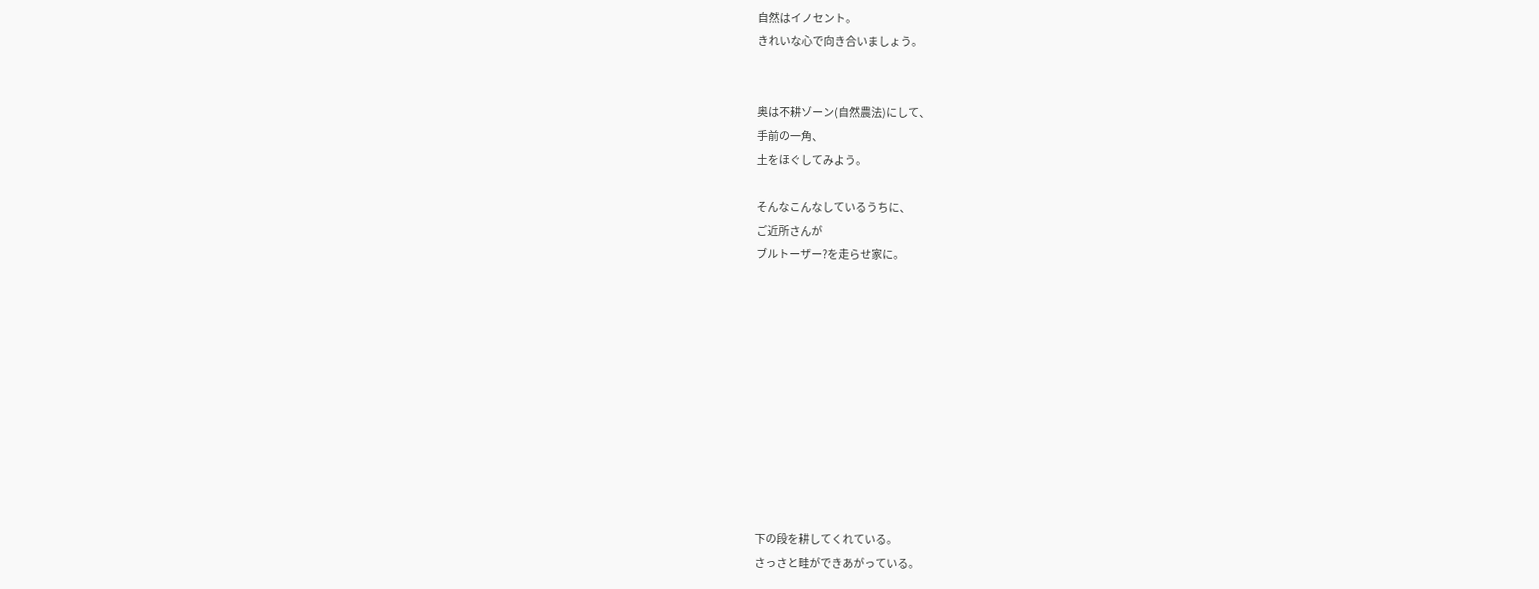自然はイノセント。
きれいな心で向き合いましょう。


奥は不耕ゾーン(自然農法)にして、
手前の一角、
土をほぐしてみよう。

そんなこんなしているうちに、
ご近所さんが
ブルトーザー?を走らせ家に。











下の段を耕してくれている。
さっさと畦ができあがっている。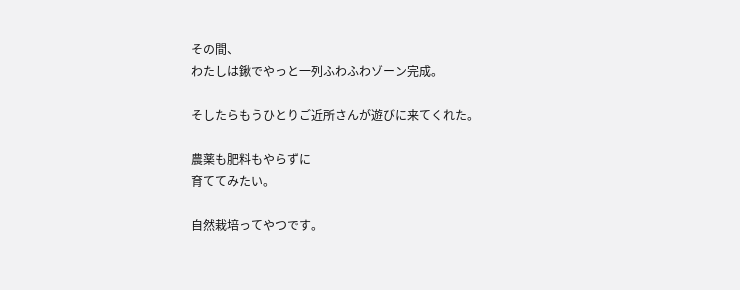その間、
わたしは鍬でやっと一列ふわふわゾーン完成。

そしたらもうひとりご近所さんが遊びに来てくれた。

農薬も肥料もやらずに
育ててみたい。

自然栽培ってやつです。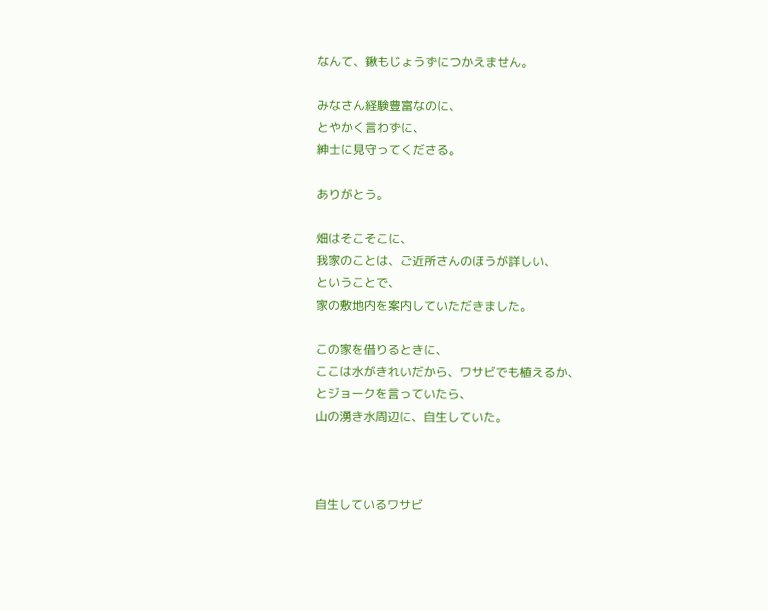なんて、鍬もじょうずにつかえません。

みなさん経験豊富なのに、
とやかく言わずに、
紳士に見守ってくださる。

ありがとう。

畑はそこそこに、
我家のことは、ご近所さんのほうが詳しい、
ということで、
家の敷地内を案内していただきました。

この家を借りるときに、
ここは水がきれいだから、ワサビでも植えるか、
とジョークを言っていたら、
山の湧き水周辺に、自生していた。



自生しているワサビ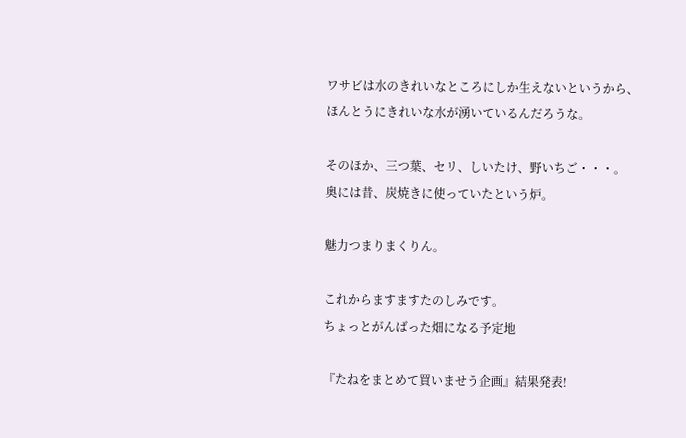ワサビは水のきれいなところにしか生えないというから、
ほんとうにきれいな水が湧いているんだろうな。

そのほか、三つ葉、セリ、しいたけ、野いちご・・・。
奥には昔、炭焼きに使っていたという炉。

魅力つまりまくりん。

これからますますたのしみです。
ちょっとがんばった畑になる予定地

『たねをまとめて買いませう企画』結果発表!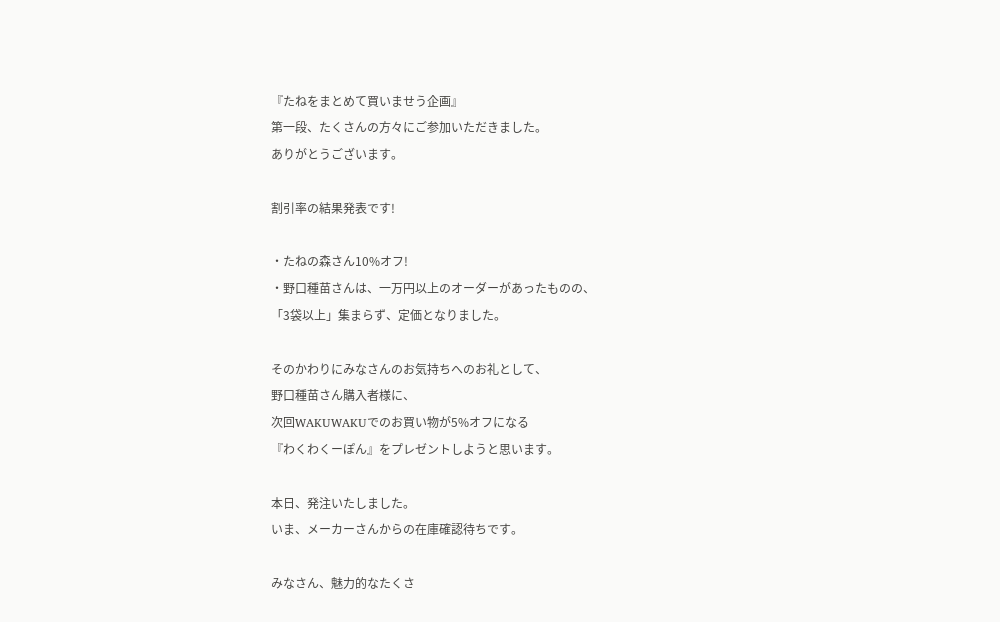『たねをまとめて買いませう企画』
第一段、たくさんの方々にご参加いただきました。
ありがとうございます。

割引率の結果発表です!

・たねの森さん10%オフ!
・野口種苗さんは、一万円以上のオーダーがあったものの、
「3袋以上」集まらず、定価となりました。

そのかわりにみなさんのお気持ちへのお礼として、
野口種苗さん購入者様に、
次回WAKUWAKUでのお買い物が5%オフになる
『わくわくーぽん』をプレゼントしようと思います。

本日、発注いたしました。
いま、メーカーさんからの在庫確認待ちです。

みなさん、魅力的なたくさ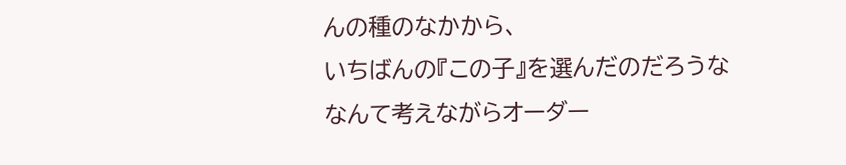んの種のなかから、
いちばんの『この子』を選んだのだろうな
なんて考えながらオーダー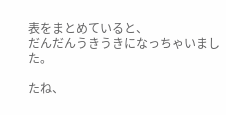表をまとめていると、
だんだんうきうきになっちゃいました。

たね、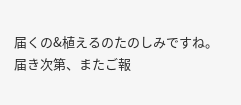届くの&植えるのたのしみですね。
届き次第、またご報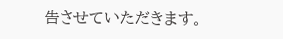告させていただきます。